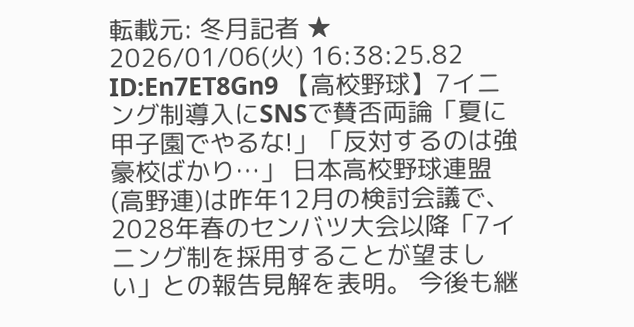転載元: 冬月記者 ★ 2026/01/06(火) 16:38:25.82 ID:En7ET8Gn9 【高校野球】7イニング制導入にSNSで賛否両論「夏に甲子園でやるな!」「反対するのは強豪校ばかり…」 日本高校野球連盟(高野連)は昨年12月の検討会議で、2028年春のセンバツ大会以降「7イニング制を採用することが望ましい」との報告見解を表明。 今後も継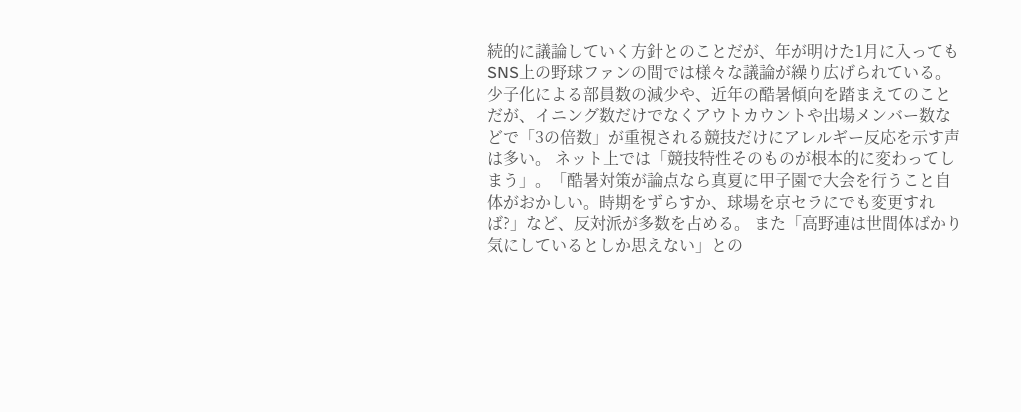続的に議論していく方針とのことだが、年が明けた1月に入ってもSNS上の野球ファンの間では様々な議論が繰り広げられている。 少子化による部員数の減少や、近年の酷暑傾向を踏まえてのことだが、イニング数だけでなくアウトカウントや出場メンバー数などで「3の倍数」が重視される競技だけにアレルギー反応を示す声は多い。 ネット上では「競技特性そのものが根本的に変わってしまう」。「酷暑対策が論点なら真夏に甲子園で大会を行うこと自体がおかしい。時期をずらすか、球場を京セラにでも変更すれば?」など、反対派が多数を占める。 また「高野連は世間体ばかり気にしているとしか思えない」との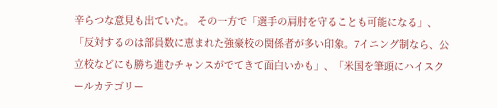辛らつな意見も出ていた。 その一方で「選手の肩肘を守ることも可能になる」、「反対するのは部員数に恵まれた強豪校の関係者が多い印象。7イニング制なら、公立校などにも勝ち進むチャンスがでてきて面白いかも」、「米国を筆頭にハイスクールカテゴリー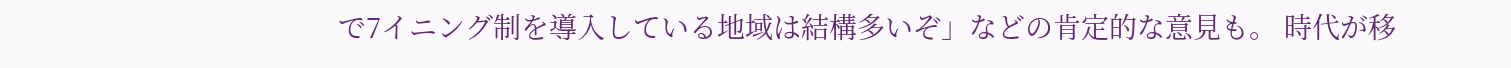で7イニング制を導入している地域は結構多いぞ」などの肯定的な意見も。 時代が移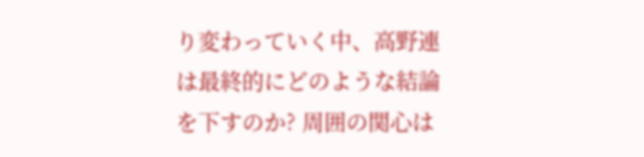り変わっていく中、高野連は最終的にどのような結論を下すのか? 周囲の関心は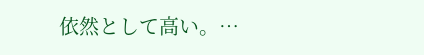依然として高い。…